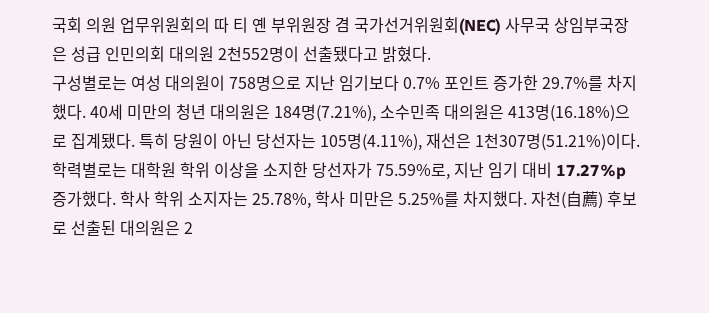국회 의원 업무위원회의 따 티 옌 부위원장 겸 국가선거위원회(NEC) 사무국 상임부국장은 성급 인민의회 대의원 2천552명이 선출됐다고 밝혔다.
구성별로는 여성 대의원이 758명으로 지난 임기보다 0.7% 포인트 증가한 29.7%를 차지했다. 40세 미만의 청년 대의원은 184명(7.21%), 소수민족 대의원은 413명(16.18%)으로 집계됐다. 특히 당원이 아닌 당선자는 105명(4.11%), 재선은 1천307명(51.21%)이다.
학력별로는 대학원 학위 이상을 소지한 당선자가 75.59%로, 지난 임기 대비 17.27%p 증가했다. 학사 학위 소지자는 25.78%, 학사 미만은 5.25%를 차지했다. 자천(自薦) 후보로 선출된 대의원은 2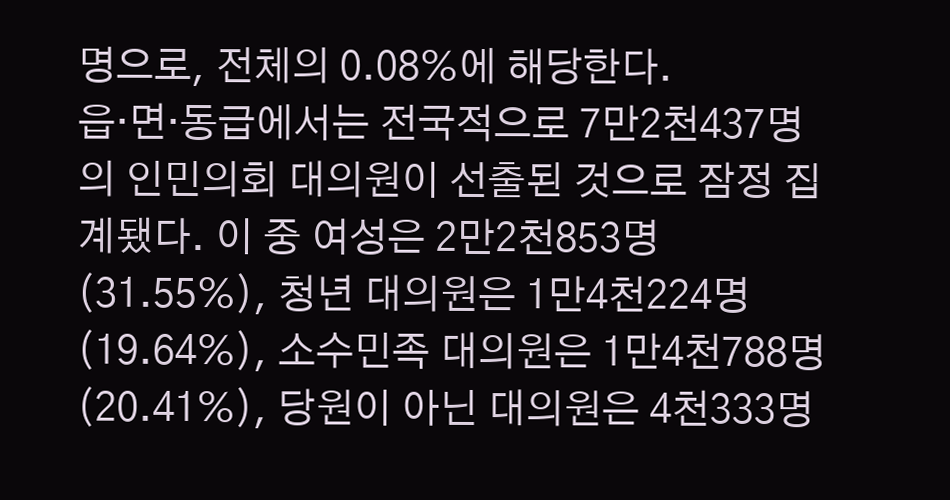명으로, 전체의 0.08%에 해당한다.
읍·면·동급에서는 전국적으로 7만2천437명의 인민의회 대의원이 선출된 것으로 잠정 집계됐다. 이 중 여성은 2만2천853명(31.55%), 청년 대의원은 1만4천224명(19.64%), 소수민족 대의원은 1만4천788명(20.41%), 당원이 아닌 대의원은 4천333명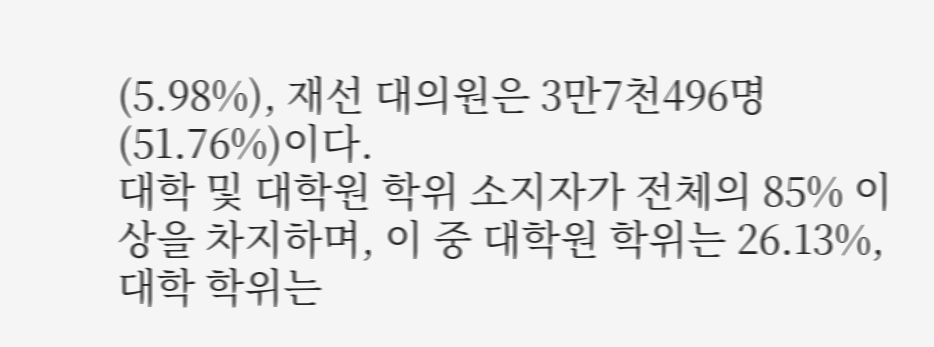(5.98%), 재선 대의원은 3만7천496명(51.76%)이다.
대학 및 대학원 학위 소지자가 전체의 85% 이상을 차지하며, 이 중 대학원 학위는 26.13%, 대학 학위는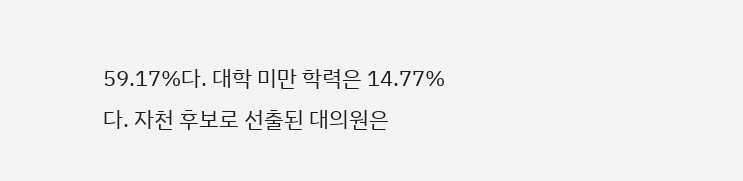59.17%다. 대학 미만 학력은 14.77%다. 자천 후보로 선출된 대의원은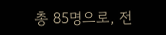총 85명으로, 전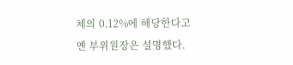체의 0.12%에 해당한다고 옌 부위원장은 설명했다.